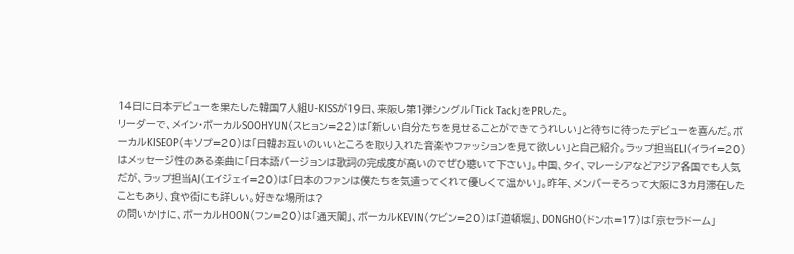14日に日本デビューを果たした韓国7人組U-KISSが19日、来阪し第1弾シングル「Tick Tack」をPRした。
リーダーで、メイン・ボーカルSOOHYUN(スヒョン=22)は「新しい自分たちを見せることができてうれしい」と待ちに待ったデビューを喜んだ。ボーカルKISEOP(キソプ=20)は「日韓お互いのいいところを取り入れた音楽やファッションを見て欲しい」と自己紹介。ラップ担当ELI(イライ=20)はメッセージ性のある楽曲に「日本語バージョンは歌詞の完成度が高いのでぜひ聴いて下さい」。中国、タイ、マレーシアなどアジア各国でも人気だが、ラップ担当AJ(エイジェイ=20)は「日本のファンは僕たちを気遣ってくれて優しくて温かい」。昨年、メンバーそろって大阪に3カ月滞在したこともあり、食や街にも詳しい。好きな場所は?
の問いかけに、ボーカルHOON(フン=20)は「通天閣」、ボーカルKEVIN(ケビン=20)は「道頓堀」、DONGHO(ドンホ=17)は「京セラドーム」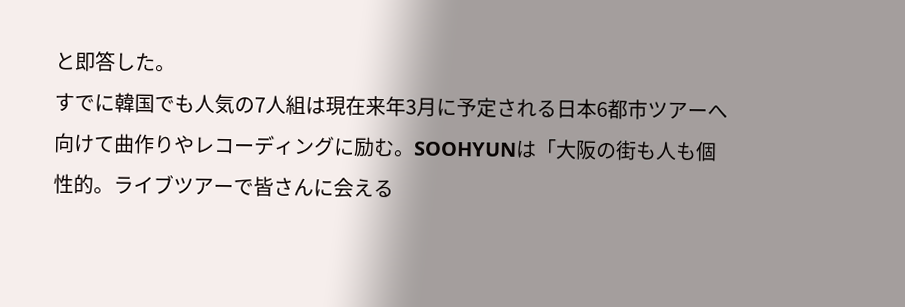と即答した。
すでに韓国でも人気の7人組は現在来年3月に予定される日本6都市ツアーへ向けて曲作りやレコーディングに励む。SOOHYUNは「大阪の街も人も個性的。ライブツアーで皆さんに会える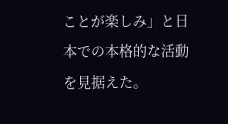ことが楽しみ」と日本での本格的な活動を見据えた。